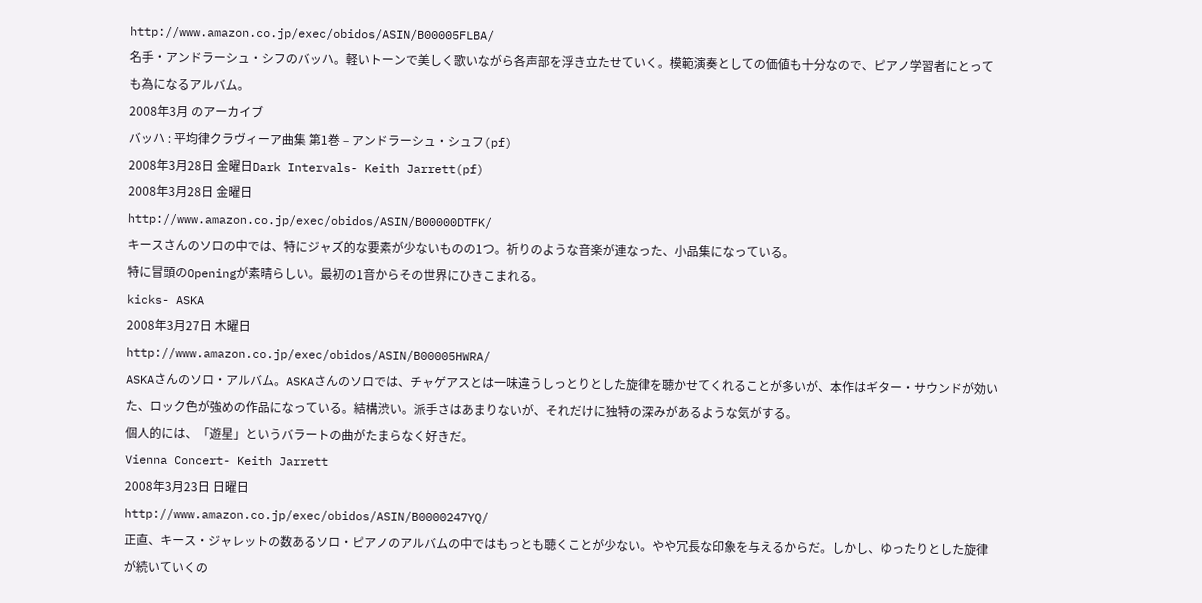http://www.amazon.co.jp/exec/obidos/ASIN/B00005FLBA/
名手・アンドラーシュ・シフのバッハ。軽いトーンで美しく歌いながら各声部を浮き立たせていく。模範演奏としての価値も十分なので、ピアノ学習者にとっても為になるアルバム。
2008年3月 のアーカイブ
バッハ : 平均律クラヴィーア曲集 第1巻 – アンドラーシュ・シュフ(pf)
2008年3月28日 金曜日Dark Intervals- Keith Jarrett(pf)
2008年3月28日 金曜日
http://www.amazon.co.jp/exec/obidos/ASIN/B00000DTFK/
キースさんのソロの中では、特にジャズ的な要素が少ないものの1つ。祈りのような音楽が連なった、小品集になっている。
特に冒頭のOpeningが素晴らしい。最初の1音からその世界にひきこまれる。
kicks- ASKA
2008年3月27日 木曜日
http://www.amazon.co.jp/exec/obidos/ASIN/B00005HWRA/
ASKAさんのソロ・アルバム。ASKAさんのソロでは、チャゲアスとは一味違うしっとりとした旋律を聴かせてくれることが多いが、本作はギター・サウンドが効いた、ロック色が強めの作品になっている。結構渋い。派手さはあまりないが、それだけに独特の深みがあるような気がする。
個人的には、「遊星」というバラートの曲がたまらなく好きだ。
Vienna Concert- Keith Jarrett
2008年3月23日 日曜日
http://www.amazon.co.jp/exec/obidos/ASIN/B0000247YQ/
正直、キース・ジャレットの数あるソロ・ピアノのアルバムの中ではもっとも聴くことが少ない。やや冗長な印象を与えるからだ。しかし、ゆったりとした旋律が続いていくの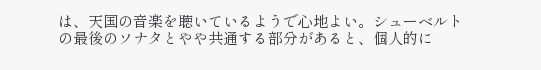は、天国の音楽を聴いているようで心地よい。シューベルトの最後のソナタとやや共通する部分があると、個人的に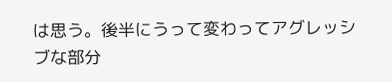は思う。後半にうって変わってアグレッシブな部分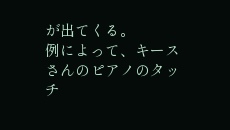が出てくる。
例によって、キースさんのピアノのタッチ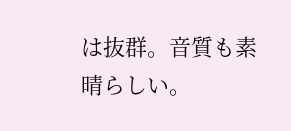は抜群。音質も素晴らしい。